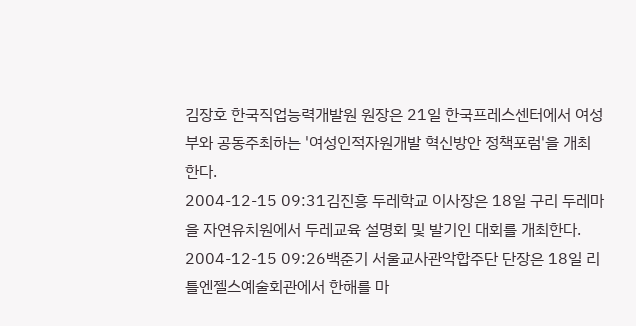김장호 한국직업능력개발원 원장은 21일 한국프레스센터에서 여성부와 공동주최하는 '여성인적자원개발 혁신방안 정책포럼'을 개최한다.
2004-12-15 09:31김진흥 두레학교 이사장은 18일 구리 두레마을 자연유치원에서 두레교육 설명회 및 발기인 대회를 개최한다.
2004-12-15 09:26백준기 서울교사관악합주단 단장은 18일 리틀엔젤스예술회관에서 한해를 마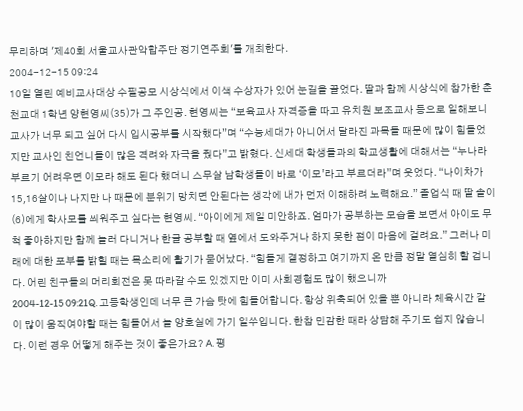무리하며 '제40회 서울교사관악합주단 정기연주회'를 개최한다.
2004-12-15 09:24
10일 열린 예비교사대상 수필공모 시상식에서 이색 수상자가 있어 눈길을 끌었다. 딸과 함께 시상식에 참가한 춘천교대 1학년 양현영씨(35)가 그 주인공. 현영씨는 “보육교사 자격증을 따고 유치원 보조교사 등으로 일해보니 교사가 너무 되고 싶어 다시 입시공부를 시작했다”며 “수능세대가 아니어서 달라진 과목들 때문에 많이 힘들었지만 교사인 친언니들이 많은 격려와 자극을 줬다”고 밝혔다. 신세대 학생들과의 학교생활에 대해서는 “누나라 부르기 어려우면 이모라 해도 된다 했더니 스무살 남학생들이 바로 ‘이모’라고 부르더라”며 웃었다. “나이차가 15,16살이나 나지만 나 때문에 분위기 망치면 안된다는 생각에 내가 먼저 이해하려 노력해요.” 졸업식 때 딸 솔이(6)에게 학사모를 씌워주고 싶다는 현영씨. “아이에게 제일 미안하죠. 엄마가 공부하는 모습을 보면서 아이도 무척 좋아하지만 함께 놀러 다니거나 한글 공부할 때 옆에서 도와주거나 하지 못한 점이 마음에 걸려요.” 그러나 미래에 대한 포부를 밝힐 때는 목소리에 활기가 묻어났다. “힘들게 결정하고 여기까지 온 만큼 정말 열심히 할 겁니다. 어린 친구들의 머리회전은 못 따라갈 수도 있겠지만 이미 사회경험도 많이 했으니까
2004-12-15 09:21Q. 고등학생인데 너무 큰 가슴 탓에 힘들어합니다. 항상 위축되어 있을 뿐 아니라 체육시간 같이 많이 움직여야할 때는 힘들어서 늘 양호실에 가기 일쑤입니다. 한참 민감한 때라 상담해 주기도 쉽지 않습니다. 이런 경우 어떻게 해주는 것이 좋은가요? A. 평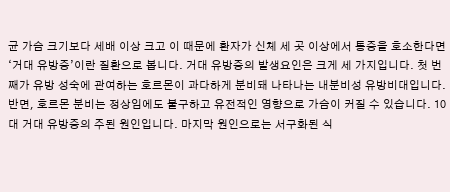균 가슴 크기보다 세배 이상 크고 이 때문에 환자가 신체 세 곳 이상에서 통증을 호소한다면 ‘거대 유방증’이란 질환으로 봅니다. 거대 유방증의 발생요인은 크게 세 가지입니다. 첫 번째가 유방 성숙에 관여하는 호르몬이 과다하게 분비돼 나타나는 내분비성 유방비대입니다. 반면, 호르몬 분비는 정상임에도 불구하고 유전적인 영향으로 가슴이 커질 수 있습니다. 10대 거대 유방증의 주된 원인입니다. 마지막 원인으로는 서구화된 식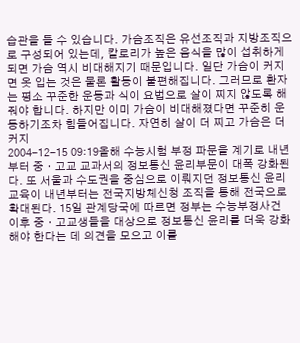습관을 들 수 있습니다. 가슴조직은 유선조직과 지방조직으로 구성되어 있는데, 칼로리가 높은 음식을 많이 섭취하게 되면 가슴 역시 비대해지기 때문입니다. 일단 가슴이 커지면 옷 입는 것은 물론 활동이 불편해집니다. 그러므로 환자는 평소 꾸준한 운동과 식이 요법으로 살이 찌지 않도록 해줘야 합니다. 하지만 이미 가슴이 비대해졌다면 꾸준히 운동하기조차 힘들어집니다. 자연히 살이 더 찌고 가슴은 더 커지
2004-12-15 09:19올해 수능시험 부정 파문을 계기로 내년부터 중ㆍ고교 교과서의 정보통신 윤리부문이 대폭 강화된다. 또 서울과 수도권을 중심으로 이뤄지던 정보통신 윤리교육이 내년부터는 전국지방체신청 조직을 통해 전국으로 확대된다. 15일 관계당국에 따르면 정부는 수능부정사건 이후 중ㆍ고교생들을 대상으로 정보통신 윤리를 더욱 강화해야 한다는 데 의견을 모으고 이를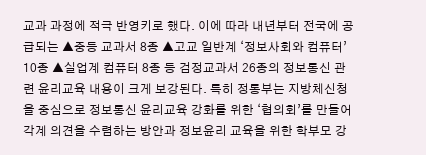교과 과정에 적극 반영키로 했다. 이에 따라 내년부터 전국에 공급되는 ▲중등 교과서 8종 ▲고교 일반계 ‘정보사회와 컴퓨터’ 10종 ▲실업계 컴퓨터 8종 등 검정교과서 26종의 정보통신 관련 윤리교육 내용이 크게 보강된다. 특히 정통부는 지방체신청을 중심으로 정보통신 윤리교육 강화를 위한 ‘협의회’를 만들어 각계 의견을 수렴하는 방안과 정보윤리 교육을 위한 학부모 강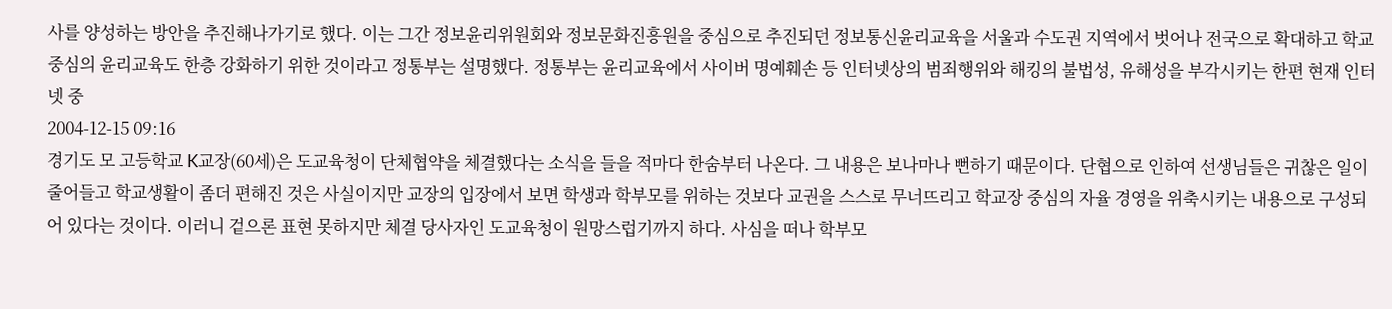사를 양성하는 방안을 추진해나가기로 했다. 이는 그간 정보윤리위원회와 정보문화진흥원을 중심으로 추진되던 정보통신윤리교육을 서울과 수도권 지역에서 벗어나 전국으로 확대하고 학교 중심의 윤리교육도 한층 강화하기 위한 것이라고 정통부는 설명했다. 정통부는 윤리교육에서 사이버 명예훼손 등 인터넷상의 범죄행위와 해킹의 불법성, 유해성을 부각시키는 한편 현재 인터넷 중
2004-12-15 09:16
경기도 모 고등학교 K교장(60세)은 도교육청이 단체협약을 체결했다는 소식을 들을 적마다 한숨부터 나온다. 그 내용은 보나마나 뻔하기 때문이다. 단협으로 인하여 선생님들은 귀찮은 일이 줄어들고 학교생활이 좀더 편해진 것은 사실이지만 교장의 입장에서 보면 학생과 학부모를 위하는 것보다 교권을 스스로 무너뜨리고 학교장 중심의 자율 경영을 위축시키는 내용으로 구성되어 있다는 것이다. 이러니 겉으론 표현 못하지만 체결 당사자인 도교육청이 원망스럽기까지 하다. 사심을 떠나 학부모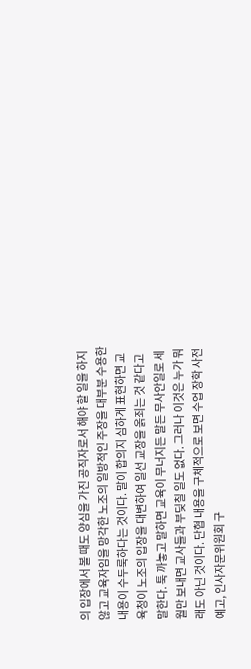의 입장에서 볼 때도 양심을 가진 공직자로서 해야 할 일을 하지 않고 교육자임을 망각한 노조의 일방적인 주장을 대부분 수용한 내용이 수두룩하다는 것이다. 말이 합의지 심하게 표현하면 교육청이 노조의 입장을 대변하여 일선 교장을 옭죄는 것 같다고 말한다. 툭 까놓고 말하면 교육이 무너지든 말든 무사안일로 세월만 보내면 교사들과 부딪칠 일도 없다. 그러나 이것은 누가 뭐래도 아닌 것이다. 단협 내용을 구체적으로 보면 수업 장학 사전 예고, 인사자문위원회 구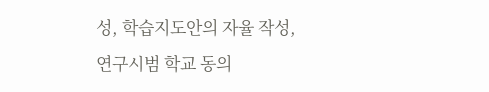성, 학습지도안의 자율 작성, 연구시범 학교 동의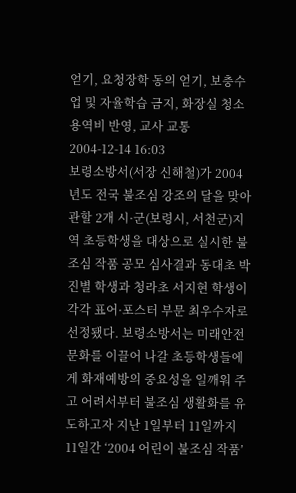얻기, 요청장학 동의 얻기, 보충수업 및 자율학습 금지, 화장실 청소 용역비 반영, 교사 교통
2004-12-14 16:03
보령소방서(서장 신해철)가 2004년도 전국 불조심 강조의 달을 맞아 관할 2개 시·군(보령시, 서천군)지역 초등학생을 대상으로 실시한 불조심 작품 공모 심사결과 동대초 박진별 학생과 청라초 서지현 학생이 각각 표어·포스터 부문 최우수자로 선정됐다. 보령소방서는 미래안전문화를 이끌어 나갈 초등학생들에게 화재예방의 중요성을 일깨워 주고 어려서부터 불조심 생활화를 유도하고자 지난 1일부터 11일까지 11일간 ‘2004 어린이 불조심 작품’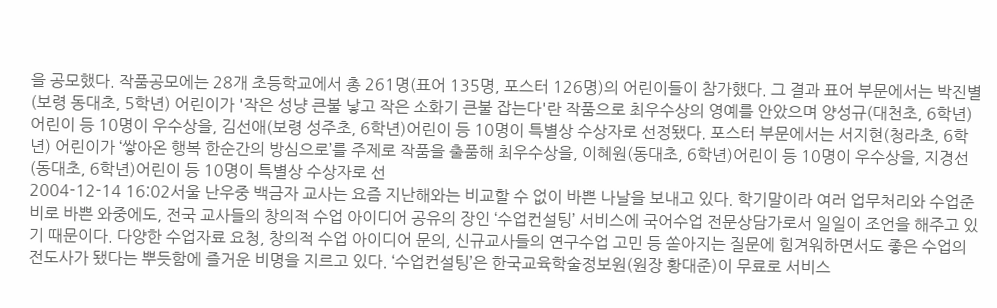을 공모했다. 작품공모에는 28개 초등학교에서 총 261명(표어 135명, 포스터 126명)의 어린이들이 참가했다. 그 결과 표어 부문에서는 박진별(보령 동대초, 5학년) 어린이가 '작은 성냥 큰불 낳고 작은 소화기 큰불 잡는다'란 작품으로 최우수상의 영예를 안았으며 양성규(대천초, 6학년) 어린이 등 10명이 우수상을, 김선애(보령 성주초, 6학년)어린이 등 10명이 특별상 수상자로 선정됐다. 포스터 부문에서는 서지현(청라초, 6학년) 어린이가 ‘쌓아온 행복 한순간의 방심으로’를 주제로 작품을 출품해 최우수상을, 이혜원(동대초, 6학년)어린이 등 10명이 우수상을, 지경선(동대초, 6학년)어린이 등 10명이 특별상 수상자로 선
2004-12-14 16:02서울 난우중 백금자 교사는 요즘 지난해와는 비교할 수 없이 바쁜 나날을 보내고 있다. 학기말이라 여러 업무처리와 수업준비로 바쁜 와중에도, 전국 교사들의 창의적 수업 아이디어 공유의 장인 ‘수업컨설팅’ 서비스에 국어수업 전문상담가로서 일일이 조언을 해주고 있기 때문이다. 다양한 수업자료 요청, 창의적 수업 아이디어 문의, 신규교사들의 연구수업 고민 등 쏟아지는 질문에 힘겨워하면서도 좋은 수업의 전도사가 됐다는 뿌듯함에 즐거운 비명을 지르고 있다. ‘수업컨설팅’은 한국교육학술정보원(원장 황대준)이 무료로 서비스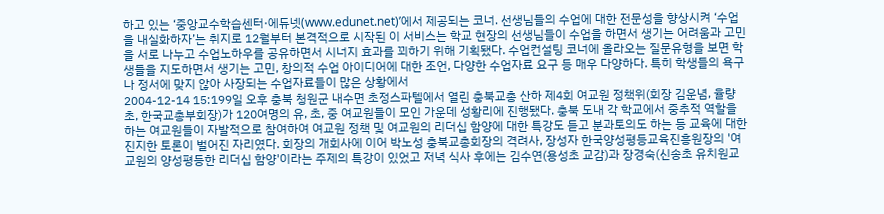하고 있는 ‘중앙교수학습센터·에듀넷(www.edunet.net)’에서 제공되는 코너. 선생님들의 수업에 대한 전문성을 향상시켜 ‘수업을 내실화하자’는 취지로 12월부터 본격적으로 시작된 이 서비스는 학교 현장의 선생님들이 수업을 하면서 생기는 어려움과 고민을 서로 나누고 수업노하우를 공유하면서 시너지 효과를 꾀하기 위해 기획됐다. 수업컨설팅 코너에 올라오는 질문유형을 보면 학생들을 지도하면서 생기는 고민, 창의적 수업 아이디어에 대한 조언, 다양한 수업자료 요구 등 매우 다양하다. 특히 학생들의 욕구나 정서에 맞지 않아 사장되는 수업자료들이 많은 상황에서
2004-12-14 15:199일 오후 충북 청원군 내수면 초정스파텔에서 열린 충북교총 산하 제4회 여교원 정책위(회장 김운념, 율량초, 한국교총부회장)가 120여명의 유, 초, 중 여교원들이 모인 가운데 성황리에 진행됐다. 충북 도내 각 학교에서 중추적 역할을 하는 여교원들이 자발적으로 참여하여 여교원 정책 및 여교원의 리더십 함양에 대한 특강도 듣고 분과토의도 하는 등 교육에 대한 진지한 토론이 벌어진 자리였다. 회장의 개회사에 이어 박노성 충북교총회장의 격려사, 장성자 한국양성평등교육진흥원장의 '여교원의 양성평등한 리더십 함양'이라는 주제의 특강이 있었고 저녁 식사 후에는 김수연(용성초 교감)과 장경숙(신송초 유치원교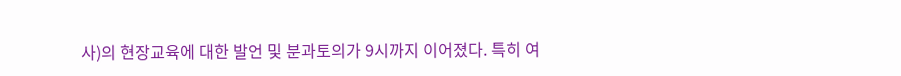사)의 현장교육에 대한 발언 및 분과토의가 9시까지 이어졌다. 특히 여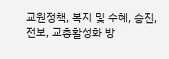교원정책, 복지 및 수혜, 승진, 전보, 교총활성화 방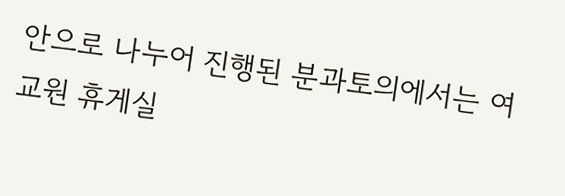안으로 나누어 진행된 분과토의에서는 여교원 휴게실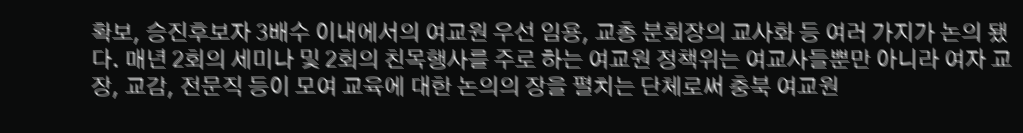확보, 승진후보자 3배수 이내에서의 여교원 우선 임용, 교총 분회장의 교사화 등 여러 가지가 논의 됐다. 매년 2회의 세미나 및 2회의 친목행사를 주로 하는 여교원 정책위는 여교사들뿐만 아니라 여자 교장, 교감, 전문직 등이 모여 교육에 대한 논의의 장을 펼치는 단체로써 충북 여교원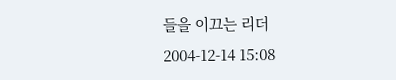들을 이끄는 리더
2004-12-14 15:08